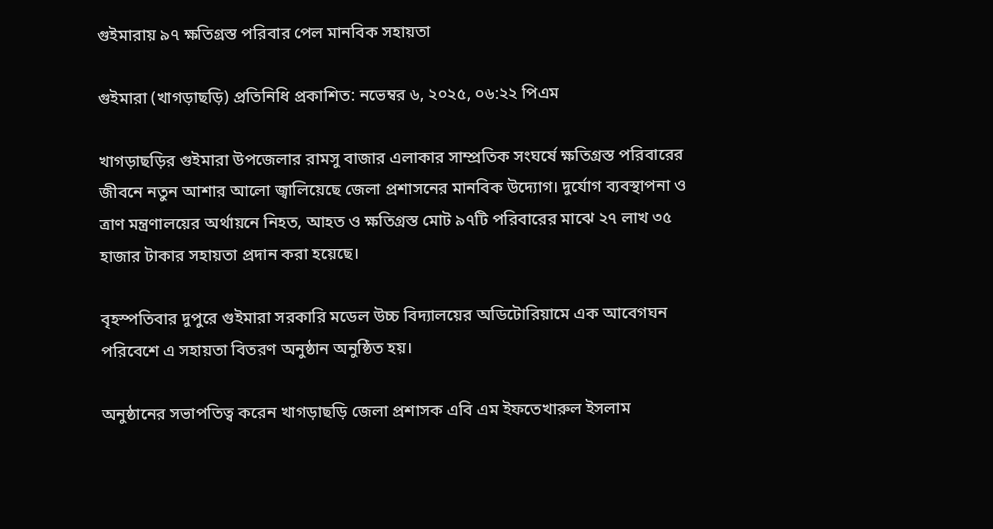গুইমারায় ৯৭ ক্ষতিগ্রস্ত পরিবার পেল মানবিক সহায়তা

গুইমারা (খাগড়াছড়ি) প্রতিনিধি প্রকাশিত: নভেম্বর ৬, ২০২৫, ০৬:২২ পিএম

খাগড়াছড়ির গুইমারা উপজেলার রামসু বাজার এলাকার সাম্প্রতিক সংঘর্ষে ক্ষতিগ্রস্ত পরিবারের জীবনে নতুন আশার আলো জ্বালিয়েছে জেলা প্রশাসনের মানবিক উদ্যোগ। দুর্যোগ ব্যবস্থাপনা ও ত্রাণ মন্ত্রণালয়ের অর্থায়নে নিহত, আহত ও ক্ষতিগ্রস্ত মোট ৯৭টি পরিবারের মাঝে ২৭ লাখ ৩৫ হাজার টাকার সহায়তা প্রদান করা হয়েছে।

বৃহস্পতিবার দুপুরে গুইমারা সরকারি মডেল উচ্চ বিদ্যালয়ের অডিটোরিয়ামে এক আবেগঘন পরিবেশে এ সহায়তা বিতরণ অনুষ্ঠান অনুষ্ঠিত হয়।

অনুষ্ঠানের সভাপতিত্ব করেন খাগড়াছড়ি জেলা প্রশাসক এবি এম ইফতেখারুল ইসলাম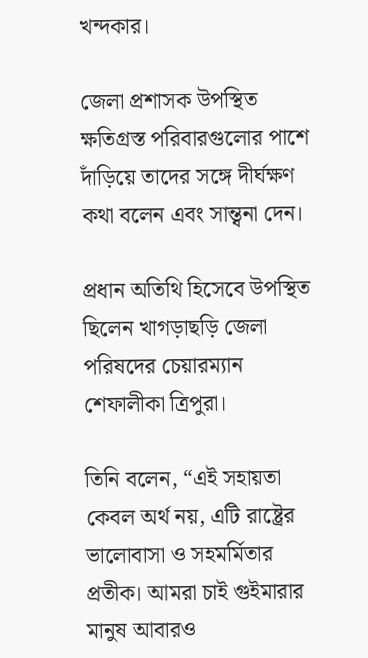খন্দকার।

জেলা প্রশাসক উপস্থিত ক্ষতিগ্রস্ত পরিবারগুলোর পাশে দাঁড়িয়ে তাদের সঙ্গে দীর্ঘক্ষণ কথা বলেন এবং সান্ত্বনা দেন।

প্রধান অতিথি হিসেবে উপস্থিত ছিলেন খাগড়াছড়ি জেলা পরিষদের চেয়ারম্যান শেফালীকা ত্রিপুরা।

তিনি বলেন, “এই সহায়তা কেবল অর্থ নয়, এটি রাষ্ট্রের ভালোবাসা ও সহমর্মিতার প্রতীক। আমরা চাই গুইমারার মানুষ আবারও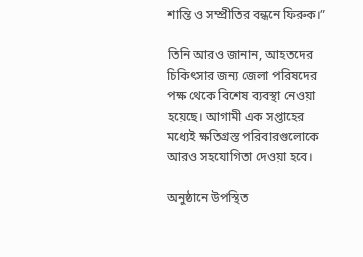শান্তি ও সম্প্রীতির বন্ধনে ফিরুক।”

তিনি আরও জানান, আহতদের চিকিৎসার জন্য জেলা পরিষদের পক্ষ থেকে বিশেষ ব্যবস্থা নেওয়া হয়েছে। আগামী এক সপ্তাহের মধ্যেই ক্ষতিগ্রস্ত পরিবারগুলোকে আরও সহযোগিতা দেওয়া হবে।

অনুষ্ঠানে উপস্থিত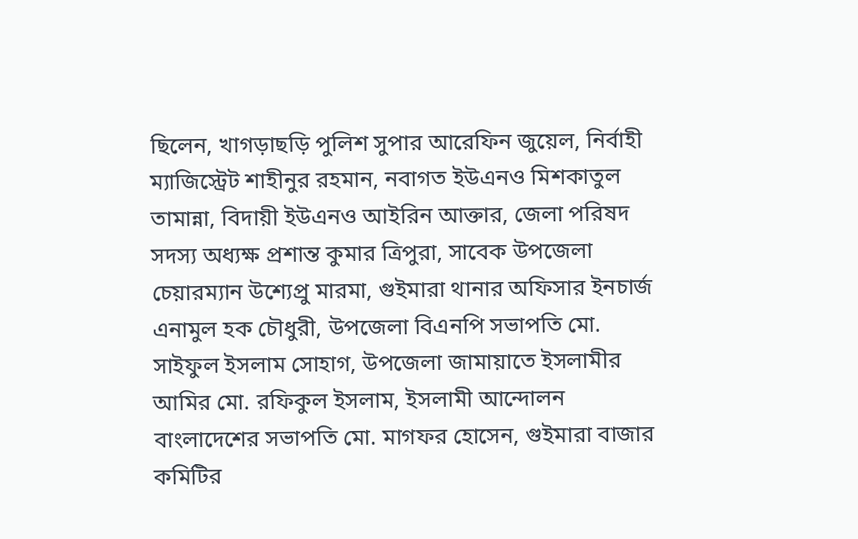ছিলেন, খাগড়াছড়ি পুলিশ সুপার আরেফিন জুয়েল, নির্বাহী ম্যাজিস্ট্রেট শাহীনুর রহমান, নবাগত ইউএনও মিশকাতুল তামান্না, বিদায়ী ইউএনও আইরিন আক্তার, জেলা পরিষদ সদস্য অধ্যক্ষ প্রশান্ত কুমার ত্রিপুরা, সাবেক উপজেলা চেয়ারম্যান উশ্যেপ্রু মারমা, গুইমারা থানার অফিসার ইনচার্জ এনামুল হক চৌধুরী, উপজেলা বিএনপি সভাপতি মো. সাইফুল ইসলাম সোহাগ, উপজেলা জামায়াতে ইসলামীর আমির মো. রফিকুল ইসলাম, ইসলামী আন্দোলন বাংলাদেশের সভাপতি মো. মাগফর হোসেন, গুইমারা বাজার কমিটির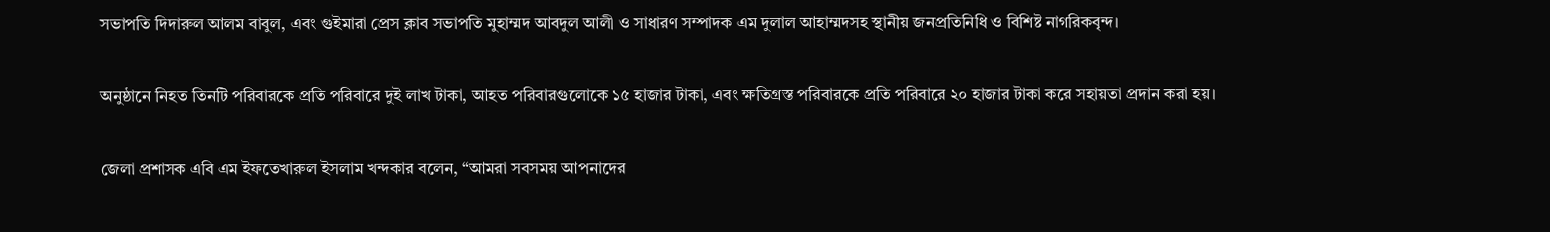সভাপতি দিদারুল আলম বাবুল, এবং গুইমারা প্রেস ক্লাব সভাপতি মুহাম্মদ আবদুল আলী ও সাধারণ সম্পাদক এম দুলাল আহাম্মদসহ স্থানীয় জনপ্রতিনিধি ও বিশিষ্ট নাগরিকবৃন্দ।

অনুষ্ঠানে নিহত তিনটি পরিবারকে প্রতি পরিবারে দুই লাখ টাকা, আহত পরিবারগুলোকে ১৫ হাজার টাকা, এবং ক্ষতিগ্রস্ত পরিবারকে প্রতি পরিবারে ২০ হাজার টাকা করে সহায়তা প্রদান করা হয়।

জেলা প্রশাসক এবি এম ইফতেখারুল ইসলাম খন্দকার বলেন, “আমরা সবসময় আপনাদের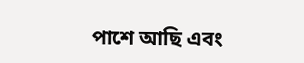পাশে আছি এবং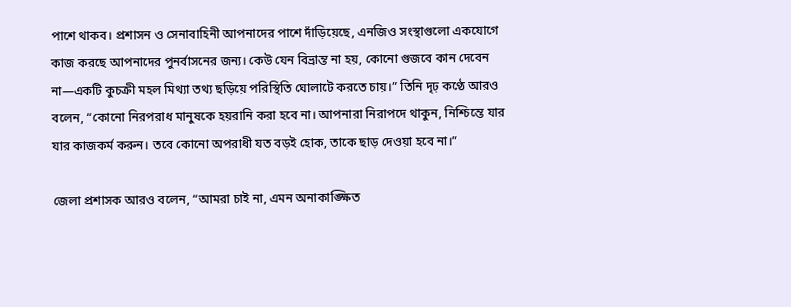পাশে থাকব। প্রশাসন ও সেনাবাহিনী আপনাদের পাশে দাঁড়িয়েছে, এনজিও সংস্থাগুলো একযোগে কাজ করছে আপনাদের পুনর্বাসনের জন্য। কেউ যেন বিভ্রান্ত না হয়, কোনো গুজবে কান দেবেন না—একটি কুচক্রী মহল মিথ্যা তথ্য ছড়িয়ে পরিস্থিতি ঘোলাটে করতে চায়।” তিনি দৃঢ় কণ্ঠে আরও বলেন, “কোনো নিরপরাধ মানুষকে হয়রানি করা হবে না। আপনারা নিরাপদে থাকুন, নিশ্চিন্তে যার যার কাজকর্ম করুন। তবে কোনো অপরাধী যত বড়ই হোক, তাকে ছাড় দেওয়া হবে না।”

জেলা প্রশাসক আরও বলেন, “আমরা চাই না, এমন অনাকাঙ্ক্ষিত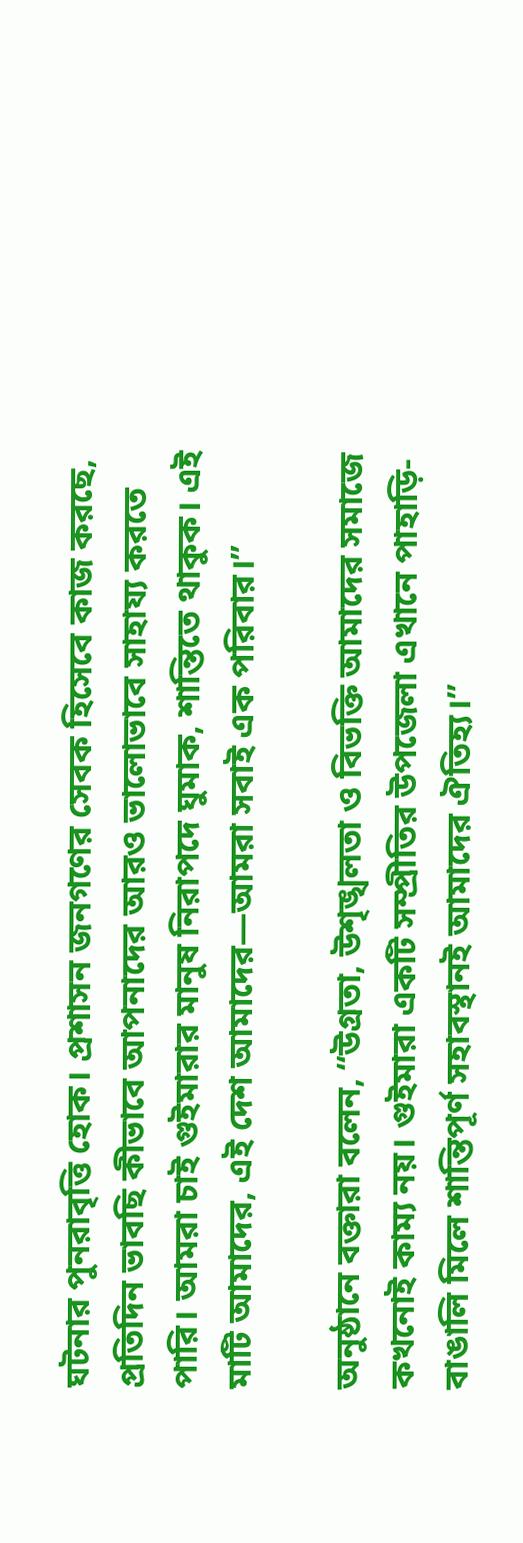ঘটনার পুনরাবৃত্তি হোক। প্রশাসন জনগণের সেবক হিসেবে কাজ করছে, প্রতিদিন ভাবছি কীভাবে আপনাদের আরও ভালোভাবে সাহায্য করতে পারি। আমরা চাই গুইমারার মানুষ নিরাপদে ঘুমাক, শান্তিতে থাকুক। এই মাটি আমাদের, এই দেশ আমাদের—আমরা সবাই এক পরিবার।”

অনুষ্ঠানে বক্তারা বলেন, “উগ্রতা, উশৃঙ্খলতা ও বিভক্তি আমাদের সমাজে কখনোই কাম্য নয়। গুইমারা একটি সম্প্রীতির উপজেলা এখানে পাহাড়ি-বাঙালি মিলে শান্তিপূর্ণ সহাবস্থানই আমাদের ঐতিহ্য।”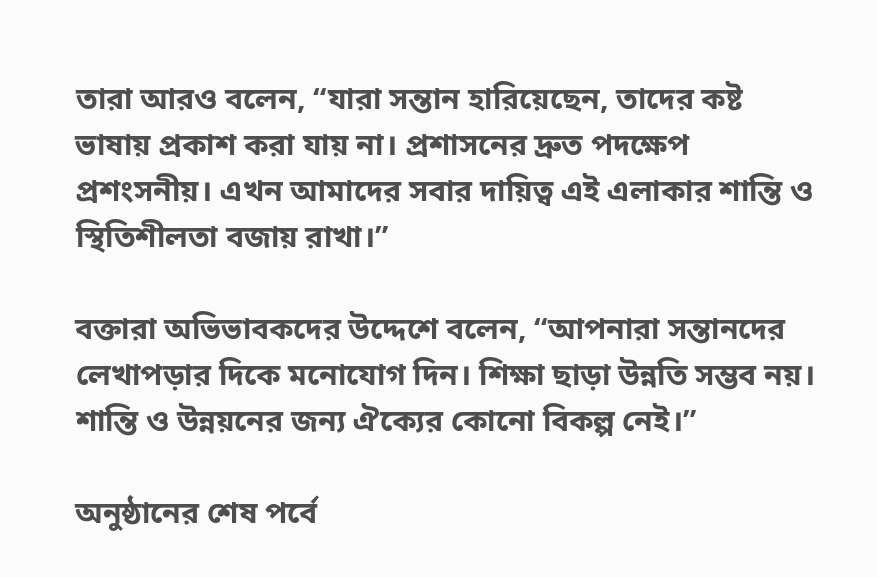তারা আরও বলেন, “যারা সন্তান হারিয়েছেন, তাদের কষ্ট ভাষায় প্রকাশ করা যায় না। প্রশাসনের দ্রুত পদক্ষেপ প্রশংসনীয়। এখন আমাদের সবার দায়িত্ব এই এলাকার শান্তি ও স্থিতিশীলতা বজায় রাখা।”

বক্তারা অভিভাবকদের উদ্দেশে বলেন, “আপনারা সন্তানদের লেখাপড়ার দিকে মনোযোগ দিন। শিক্ষা ছাড়া উন্নতি সম্ভব নয়। শান্তি ও উন্নয়নের জন্য ঐক্যের কোনো বিকল্প নেই।”

অনুষ্ঠানের শেষ পর্বে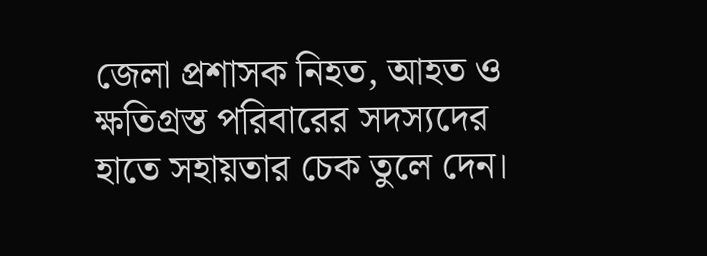জেলা প্রশাসক নিহত, আহত ও ক্ষতিগ্রস্ত পরিবারের সদস্যদের হাতে সহায়তার চেক তুলে দেন।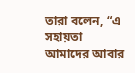তারা বলেন, “এ সহায়তা আমাদের আবার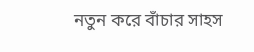নতুন করে বাঁচার সাহস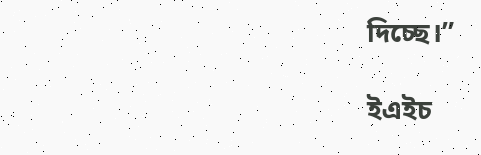দিচ্ছে।”

ইএইচ